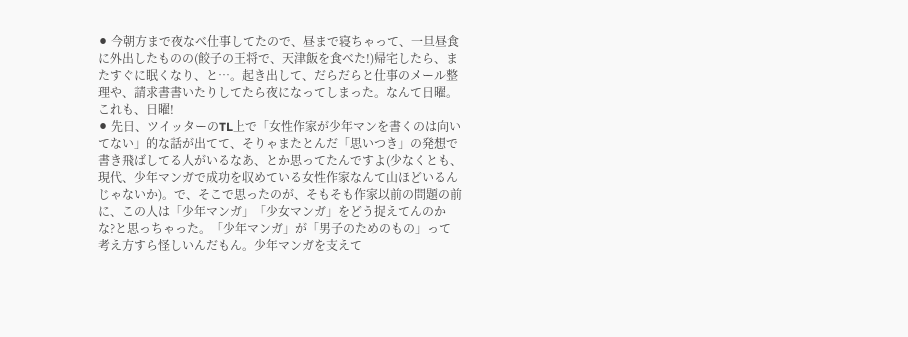⚫ 今朝方まで夜なべ仕事してたので、昼まで寝ちゃって、一旦昼食に外出したものの(餃子の王将で、天津飯を食べた!)帰宅したら、またすぐに眠くなり、と…。起き出して、だらだらと仕事のメール整理や、請求書書いたりしてたら夜になってしまった。なんて日曜。これも、日曜!
⚫ 先日、ツイッターのTL上で「女性作家が少年マンを書くのは向いてない」的な話が出てて、そりゃまたとんだ「思いつき」の発想で書き飛ばしてる人がいるなあ、とか思ってたんですよ(少なくとも、現代、少年マンガで成功を収めている女性作家なんて山ほどいるんじゃないか)。で、そこで思ったのが、そもそも作家以前の問題の前に、この人は「少年マンガ」「少女マンガ」をどう捉えてんのかな?と思っちゃった。「少年マンガ」が「男子のためのもの」って考え方すら怪しいんだもん。少年マンガを支えて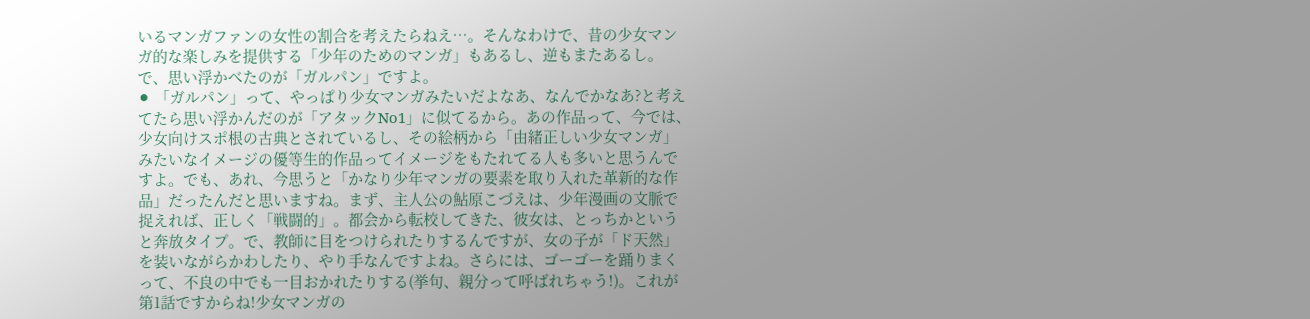いるマンガファンの女性の割合を考えたらねえ…。そんなわけで、昔の少女マンガ的な楽しみを提供する「少年のためのマンガ」もあるし、逆もまたあるし。で、思い浮かべたのが「ガルパン」ですよ。
⚫ 「ガルパン」って、やっぱり少女マンガみたいだよなあ、なんでかなあ?と考えてたら思い浮かんだのが「アタックNo1」に似てるから。あの作品って、今では、少女向けスポ根の古典とされているし、その絵柄から「由緒正しい少女マンガ」みたいなイメージの優等生的作品ってイメージをもたれてる人も多いと思うんですよ。でも、あれ、今思うと「かなり少年マンガの要素を取り入れた革新的な作品」だったんだと思いますね。まず、主人公の鮎原こづえは、少年漫画の文脈で捉えれば、正しく「戦闘的」。都会から転校してきた、彼女は、とっちかというと奔放タイプ。で、教師に目をつけられたりするんですが、女の子が「ド天然」を装いながらかわしたり、やり手なんですよね。さらには、ゴーゴーを踊りまくって、不良の中でも一目おかれたりする(挙句、親分って呼ばれちゃう!)。これが第1話ですからね!少女マンガの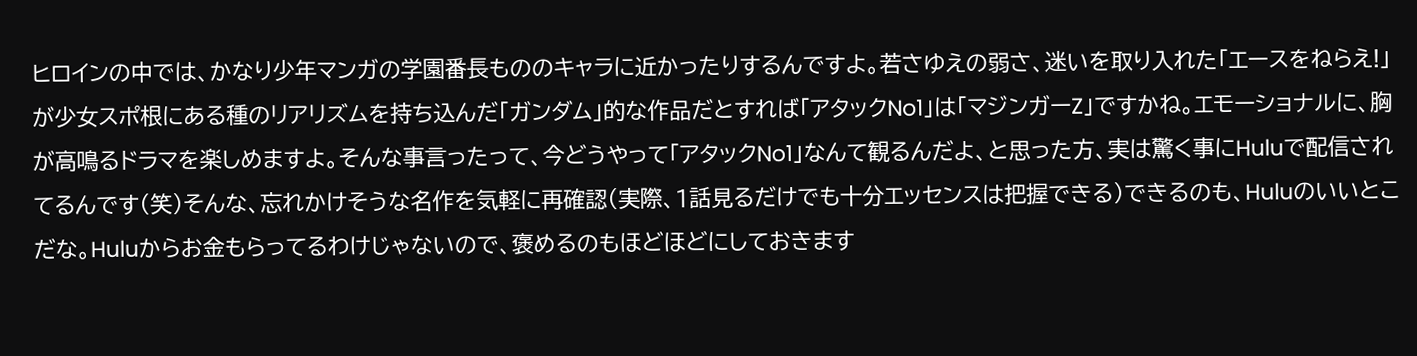ヒロインの中では、かなり少年マンガの学園番長もののキャラに近かったりするんですよ。若さゆえの弱さ、迷いを取り入れた「エースをねらえ!」が少女スポ根にある種のリアリズムを持ち込んだ「ガンダム」的な作品だとすれば「アタックNo1」は「マジンガーZ」ですかね。エモーショナルに、胸が高鳴るドラマを楽しめますよ。そんな事言ったって、今どうやって「アタックNo1」なんて観るんだよ、と思った方、実は驚く事にHuluで配信されてるんです(笑)そんな、忘れかけそうな名作を気軽に再確認(実際、1話見るだけでも十分エッセンスは把握できる)できるのも、Huluのいいとこだな。Huluからお金もらってるわけじゃないので、褒めるのもほどほどにしておきます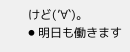けど(’∀`)。
⚫ 明日も働きます